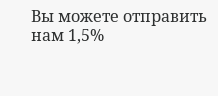Вы можете отправить нам 1,5%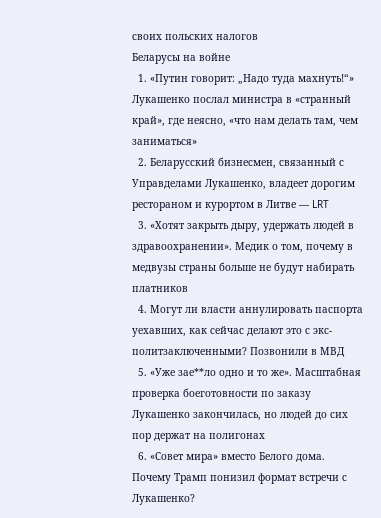своих польских налогов
Беларусы на войне
  1. «Путин говорит: „Надо туда махнуть!“» Лукашенко послал министра в «странный край», где неясно, «что нам делать там, чем заниматься»
  2. Беларусский бизнесмен, связанный с Управделами Лукашенко, владеет дорогим рестораном и курортом в Литве — LRT
  3. «Хотят закрыть дыру, удержать людей в здравоохранении». Медик о том, почему в медвузы страны больше не будут набирать платников
  4. Могут ли власти аннулировать паспорта уехавших, как сейчас делают это с экс-политзаключенными? Позвонили в МВД
  5. «Уже зае**ло одно и то же». Масштабная проверка боеготовности по заказу Лукашенко закончилась, но людей до сих пор держат на полигонах
  6. «Совет мира» вместо Белого дома. Почему Трамп понизил формат встречи с Лукашенко?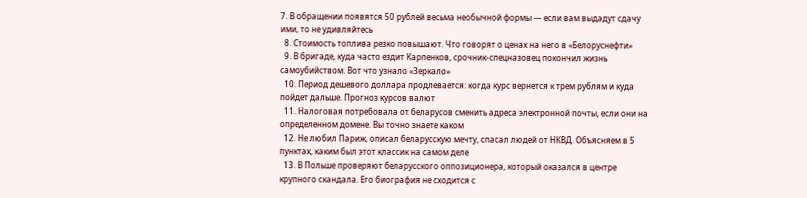7. В обращении появятся 50 рублей весьма необычной формы — если вам выдадут сдачу ими, то не удивляйтесь
  8. Стоимость топлива резко повышают. Что говорят о ценах на него в «Белоруснефти»
  9. В бригаде, куда часто ездит Карпенков, срочник-спецназовец покончил жизнь самоубийством. Вот что узнало «Зеркало»
  10. Период дешевого доллара продлевается: когда курс вернется к трем рублям и куда пойдет дальше. Прогноз курсов валют
  11. Налоговая потребовала от беларусов сменить адреса электронной почты, если они на определенном домене. Вы точно знаете каком
  12. Не любил Париж, описал беларусскую мечту, спасал людей от НКВД. Объясняем в 5 пунктах, каким был этот классик на самом деле
  13. В Польше проверяют беларусского оппозиционера, который оказался в центре крупного скандала. Его биография не сходится с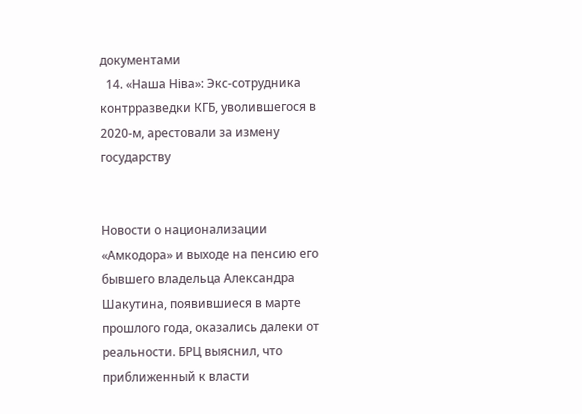документами
  14. «Наша Ніва»: Экс-сотрудника контрразведки КГБ, уволившегося в 2020-м, арестовали за измену государству


Новости о национализации «Амкодора» и выходе на пенсию его бывшего владельца Александра Шакутина, появившиеся в марте прошлого года, оказались далеки от реальности. БРЦ выяснил, что приближенный к власти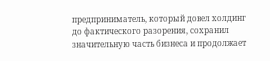предприниматель, который довел холдинг до фактического разорения, сохранил значительную часть бизнеса и продолжает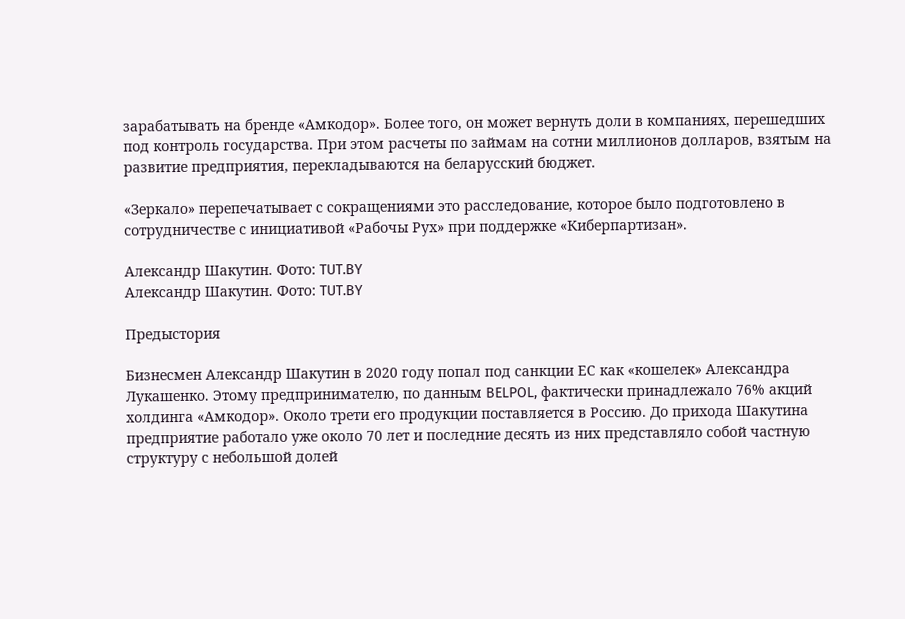зарабатывать на бренде «Амкодор». Более того, он может вернуть доли в компаниях, перешедших под контроль государства. При этом расчеты по займам на сотни миллионов долларов, взятым на развитие предприятия, перекладываются на беларусский бюджет.

«Зеркало» перепечатывает с сокращениями это расследование, которое было подготовлено в сотрудничестве с инициативой «Рабочы Рух» при поддержке «Киберпартизан».

Александр Шакутин. Фото: TUT.BY
Александр Шакутин. Фото: TUT.BY

Предыстория

Бизнесмен Александр Шакутин в 2020 году попал под санкции ЕС как «кошелек» Александра Лукашенко. Этому предпринимателю, по данным BELPOL, фактически принадлежало 76% акций холдинга «Амкодор». Около трети его продукции поставляется в Россию. До прихода Шакутина предприятие работало уже около 70 лет и последние десять из них представляло собой частную структуру с небольшой долей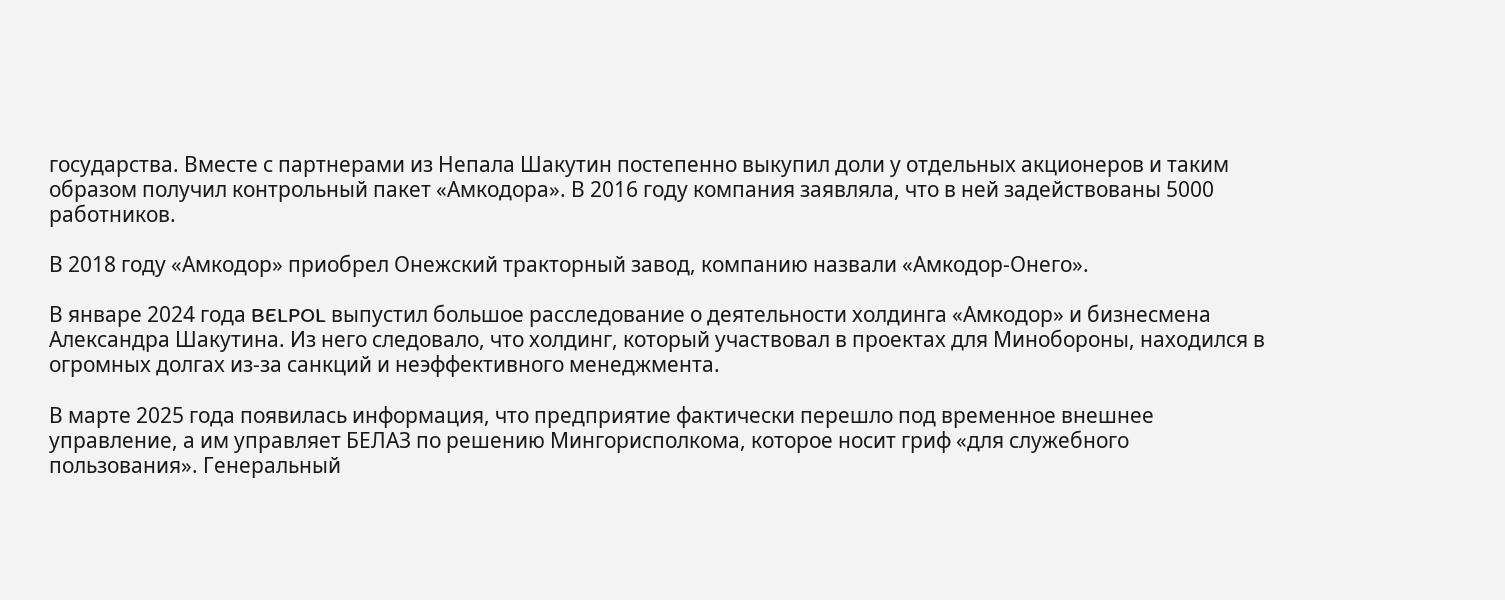государства. Вместе с партнерами из Непала Шакутин постепенно выкупил доли у отдельных акционеров и таким образом получил контрольный пакет «Амкодора». В 2016 году компания заявляла, что в ней задействованы 5000 работников.

В 2018 году «Амкодор» приобрел Онежский тракторный завод, компанию назвали «Амкодор-Онего».

В январе 2024 года BELPOL выпустил большое расследование о деятельности холдинга «Амкодор» и бизнесмена Александра Шакутина. Из него следовало, что холдинг, который участвовал в проектах для Минобороны, находился в огромных долгах из-за санкций и неэффективного менеджмента.

В марте 2025 года появилась информация, что предприятие фактически перешло под временное внешнее управление, а им управляет БЕЛАЗ по решению Мингорисполкома, которое носит гриф «для служебного пользования». Генеральный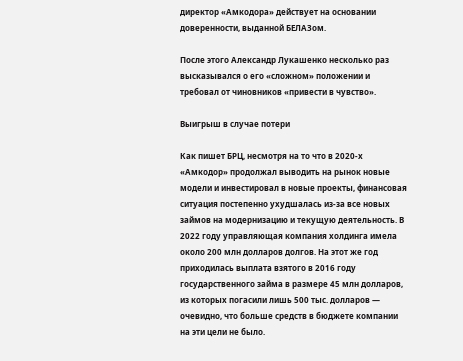директор «Амкодора» действует на основании доверенности, выданной БЕЛАЗом.

После этого Александр Лукашенко несколько раз высказывался о его «сложном» положении и требовал от чиновников «привести в чувство».

Выигрыш в случае потери

Как пишет БРЦ, несмотря на то что в 2020-х «Амкодор» продолжал выводить на рынок новые модели и инвестировал в новые проекты, финансовая ситуация постепенно ухудшалась из-за все новых займов на модернизацию и текущую деятельность. В 2022 году управляющая компания холдинга имела около 200 млн долларов долгов. На этот же год приходилась выплата взятого в 2016 году государственного займа в размере 45 млн долларов, из которых погасили лишь 500 тыс. долларов — очевидно, что больше средств в бюджете компании на эти цели не было.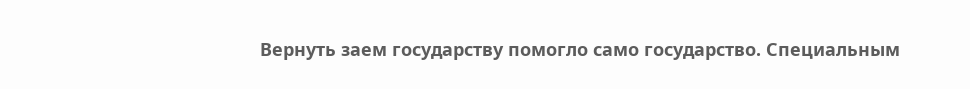Вернуть заем государству помогло само государство. Специальным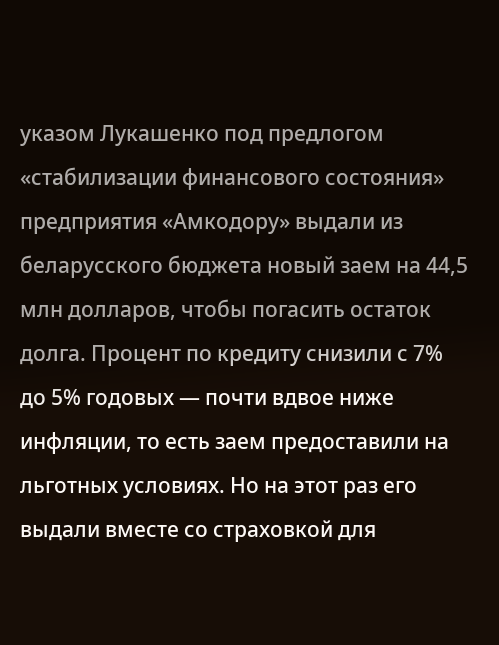указом Лукашенко под предлогом «стабилизации финансового состояния» предприятия «Амкодору» выдали из беларусского бюджета новый заем на 44,5 млн долларов, чтобы погасить остаток долга. Процент по кредиту снизили с 7% до 5% годовых — почти вдвое ниже инфляции, то есть заем предоставили на льготных условиях. Но на этот раз его выдали вместе со страховкой для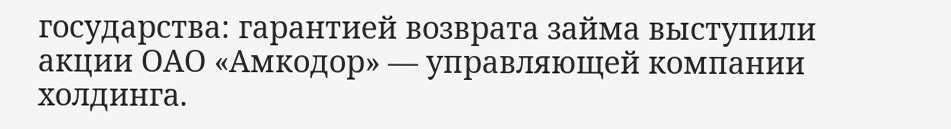государства: гарантией возврата займа выступили акции ОАО «Амкодор» — управляющей компании холдинга.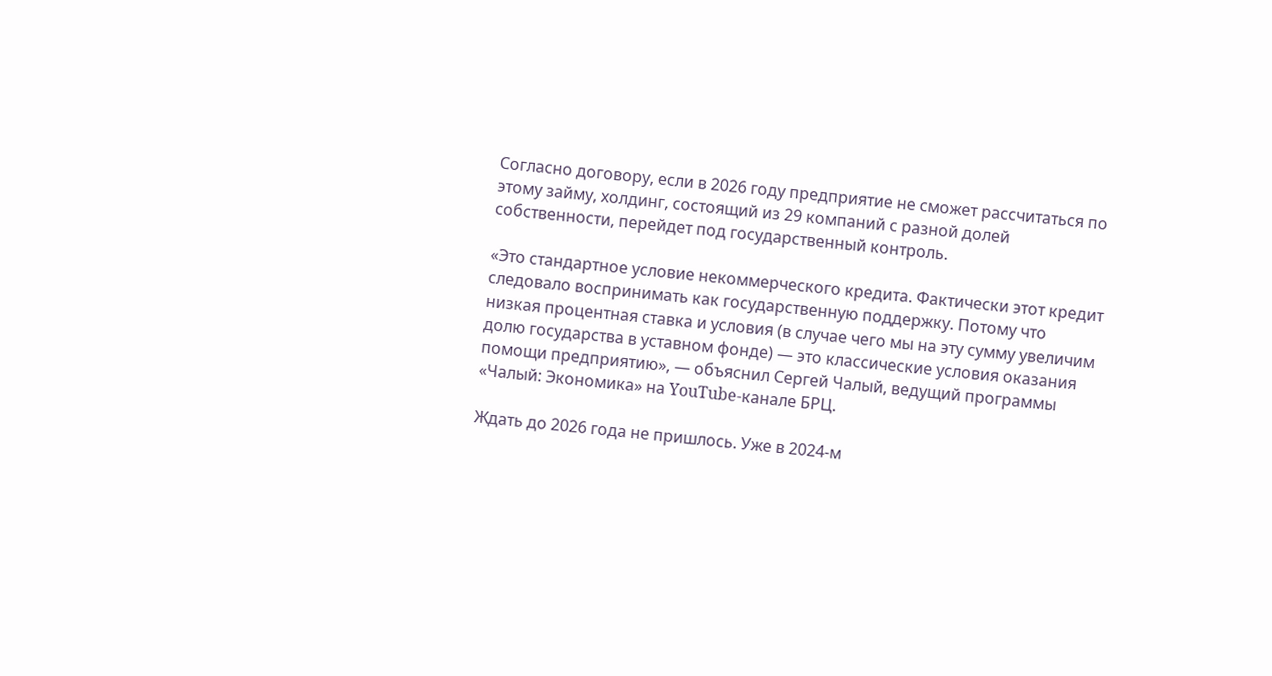Согласно договору, если в 2026 году предприятие не сможет рассчитаться по этому займу, холдинг, состоящий из 29 компаний с разной долей собственности, перейдет под государственный контроль.

«Это стандартное условие некоммерческого кредита. Фактически этот кредит следовало воспринимать как государственную поддержку. Потому что низкая процентная ставка и условия (в случае чего мы на эту сумму увеличим долю государства в уставном фонде) — это классические условия оказания помощи предприятию», — объяснил Сергей Чалый, ведущий программы «Чалый: Экономика» на YouTube-канале БРЦ.

Ждать до 2026 года не пришлось. Уже в 2024-м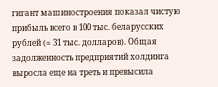гигант машиностроения показал чистую прибыль всего в 100 тыс. беларусских рублей (≈ 31 тыс. долларов). Общая задолженность предприятий холдинга выросла еще на треть и превысила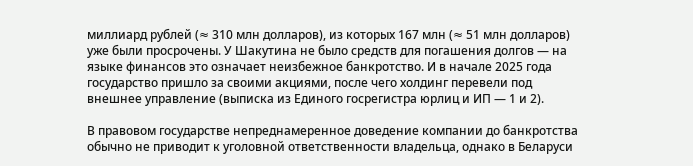миллиард рублей (≈ 310 млн долларов), из которых 167 млн (≈ 51 млн долларов) уже были просрочены. У Шакутина не было средств для погашения долгов — на языке финансов это означает неизбежное банкротство. И в начале 2025 года государство пришло за своими акциями, после чего холдинг перевели под внешнее управление (выписка из Единого госрегистра юрлиц и ИП — 1 и 2).

В правовом государстве непреднамеренное доведение компании до банкротства обычно не приводит к уголовной ответственности владельца, однако в Беларуси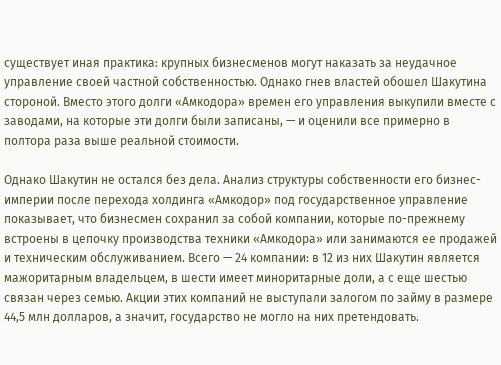существует иная практика: крупных бизнесменов могут наказать за неудачное управление своей частной собственностью. Однако гнев властей обошел Шакутина стороной. Вместо этого долги «Амкодора» времен его управления выкупили вместе с заводами, на которые эти долги были записаны, — и оценили все примерно в полтора раза выше реальной стоимости.

Однако Шакутин не остался без дела. Анализ структуры собственности его бизнес-империи после перехода холдинга «Амкодор» под государственное управление показывает, что бизнесмен сохранил за собой компании, которые по-прежнему встроены в цепочку производства техники «Амкодора» или занимаются ее продажей и техническим обслуживанием. Всего — 24 компании: в 12 из них Шакутин является мажоритарным владельцем, в шести имеет миноритарные доли, а с еще шестью связан через семью. Акции этих компаний не выступали залогом по займу в размере 44,5 млн долларов, а значит, государство не могло на них претендовать.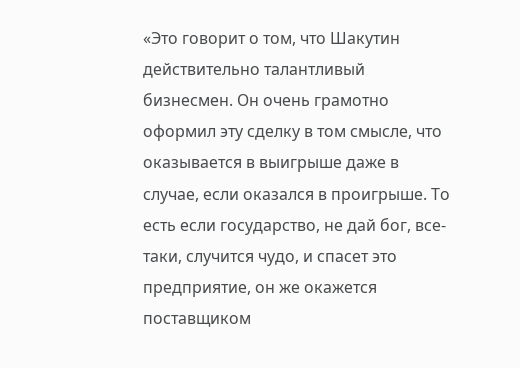«Это говорит о том, что Шакутин действительно талантливый бизнесмен. Он очень грамотно оформил эту сделку в том смысле, что оказывается в выигрыше даже в случае, если оказался в проигрыше. То есть если государство, не дай бог, все-таки, случится чудо, и спасет это предприятие, он же окажется поставщиком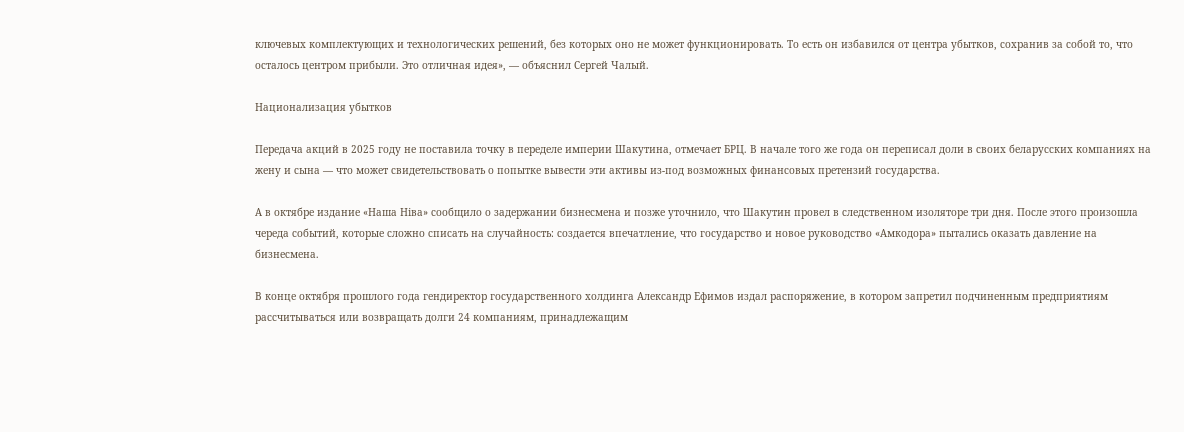ключевых комплектующих и технологических решений, без которых оно не может функционировать. То есть он избавился от центра убытков, сохранив за собой то, что осталось центром прибыли. Это отличная идея», — объяснил Сергей Чалый.

Национализация убытков

Передача акций в 2025 году не поставила точку в переделе империи Шакутина, отмечает БРЦ. В начале того же года он переписал доли в своих беларусских компаниях на жену и сына — что может свидетельствовать о попытке вывести эти активы из-под возможных финансовых претензий государства.

А в октябре издание «Наша Ніва» сообщило о задержании бизнесмена и позже уточнило, что Шакутин провел в следственном изоляторе три дня. После этого произошла череда событий, которые сложно списать на случайность: создается впечатление, что государство и новое руководство «Амкодора» пытались оказать давление на бизнесмена.

В конце октября прошлого года гендиректор государственного холдинга Александр Ефимов издал распоряжение, в котором запретил подчиненным предприятиям рассчитываться или возвращать долги 24 компаниям, принадлежащим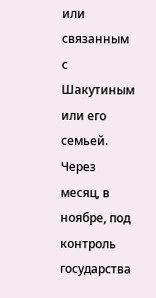или связанным с Шакутиным или его семьей. Через месяц, в ноябре, под контроль государства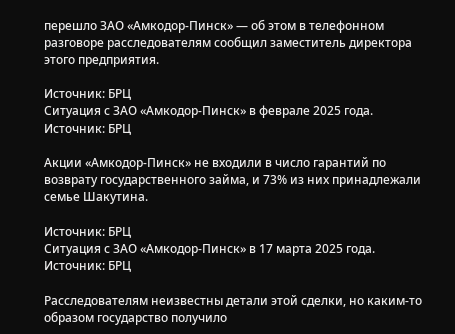перешло ЗАО «Амкодор-Пинск» — об этом в телефонном разговоре расследователям сообщил заместитель директора этого предприятия.

Источник: БРЦ
Ситуация с ЗАО «Амкодор-Пинск» в феврале 2025 года. Источник: БРЦ

Акции «Амкодор-Пинск» не входили в число гарантий по возврату государственного займа, и 73% из них принадлежали семье Шакутина.

Источник: БРЦ
Ситуация с ЗАО «Амкодор-Пинск» в 17 марта 2025 года. Источник: БРЦ

Расследователям неизвестны детали этой сделки, но каким-то образом государство получило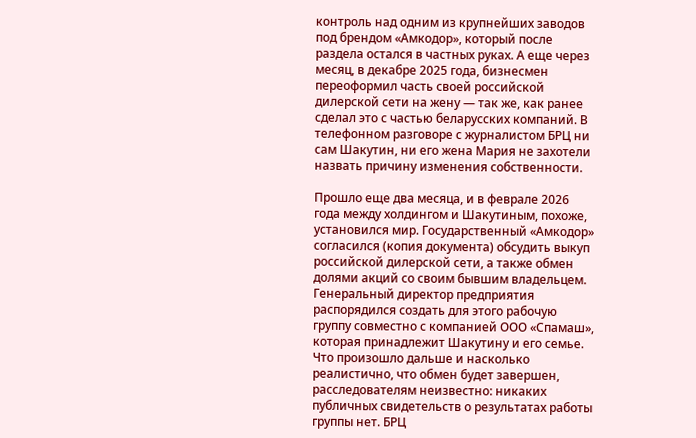контроль над одним из крупнейших заводов под брендом «Амкодор», который после раздела остался в частных руках. А еще через месяц, в декабре 2025 года, бизнесмен переоформил часть своей российской дилерской сети на жену — так же, как ранее сделал это с частью беларусских компаний. В телефонном разговоре с журналистом БРЦ ни сам Шакутин, ни его жена Мария не захотели назвать причину изменения собственности.

Прошло еще два месяца, и в феврале 2026 года между холдингом и Шакутиным, похоже, установился мир. Государственный «Амкодор» согласился (копия документа) обсудить выкуп российской дилерской сети, а также обмен долями акций со своим бывшим владельцем. Генеральный директор предприятия распорядился создать для этого рабочую группу совместно с компанией ООО «Спамаш», которая принадлежит Шакутину и его семье. Что произошло дальше и насколько реалистично, что обмен будет завершен, расследователям неизвестно: никаких публичных свидетельств о результатах работы группы нет. БРЦ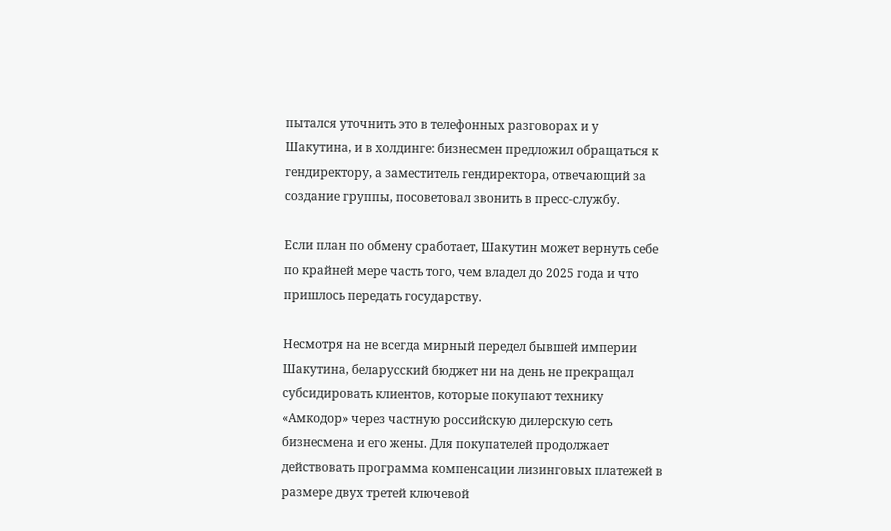пытался уточнить это в телефонных разговорах и у Шакутина, и в холдинге: бизнесмен предложил обращаться к гендиректору, а заместитель гендиректора, отвечающий за создание группы, посоветовал звонить в пресс-службу.

Если план по обмену сработает, Шакутин может вернуть себе по крайней мере часть того, чем владел до 2025 года и что пришлось передать государству.

Несмотря на не всегда мирный передел бывшей империи Шакутина, беларусский бюджет ни на день не прекращал субсидировать клиентов, которые покупают технику «Амкодор» через частную российскую дилерскую сеть бизнесмена и его жены. Для покупателей продолжает действовать программа компенсации лизинговых платежей в размере двух третей ключевой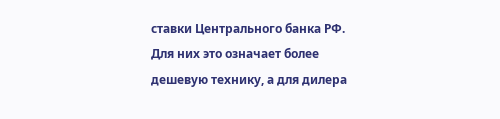ставки Центрального банка РФ. Для них это означает более дешевую технику, а для дилера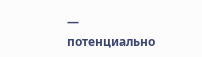— потенциально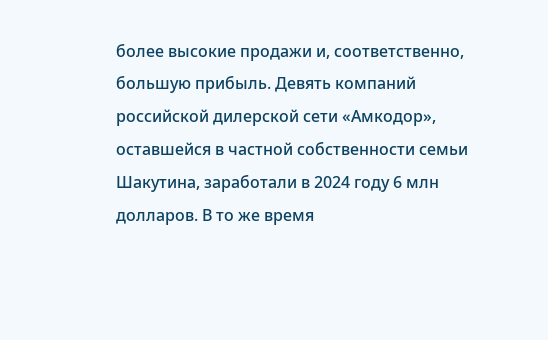более высокие продажи и, соответственно, большую прибыль. Девять компаний российской дилерской сети «Амкодор», оставшейся в частной собственности семьи Шакутина, заработали в 2024 году 6 млн долларов. В то же время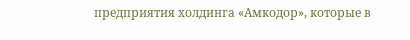предприятия холдинга «Амкодор», которые в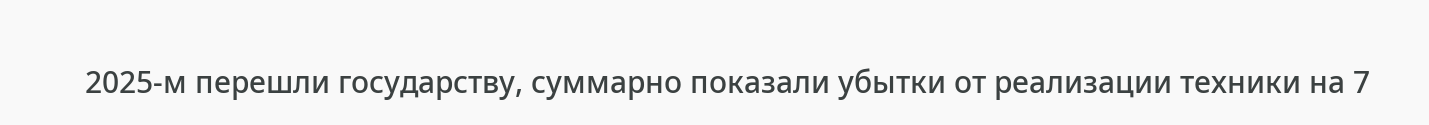2025-м перешли государству, суммарно показали убытки от реализации техники на 7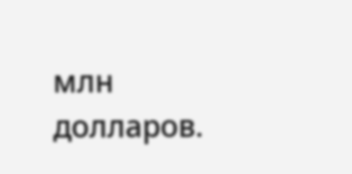млн долларов.